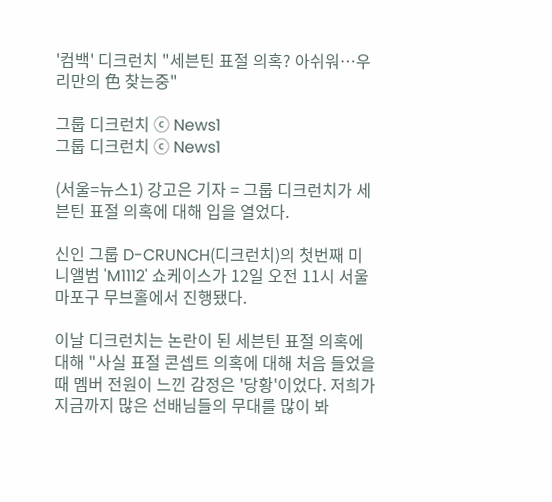'컴백' 디크런치 "세븐틴 표절 의혹? 아쉬워…우리만의 色 찾는중"

그룹 디크런치 ⓒ News1
그룹 디크런치 ⓒ News1

(서울=뉴스1) 강고은 기자 = 그룹 디크런치가 세븐틴 표절 의혹에 대해 입을 열었다.

신인 그룹 D-CRUNCH(디크런치)의 첫번째 미니앨범 'M1112' 쇼케이스가 12일 오전 11시 서울 마포구 무브홀에서 진행됐다.

이날 디크런치는 논란이 된 세븐틴 표절 의혹에 대해 "사실 표절 콘셉트 의혹에 대해 처음 들었을 때 멤버 전원이 느낀 감정은 '당황'이었다. 저희가 지금까지 많은 선배님들의 무대를 많이 봐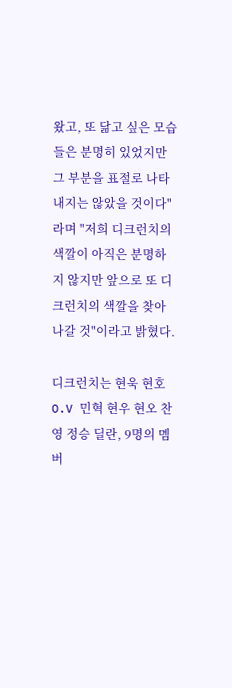왔고, 또 닮고 싶은 모습들은 분명히 있었지만 그 부분을 표절로 나타내지는 않았을 것이다"라며 "저희 디크런치의 색깔이 아직은 분명하지 않지만 앞으로 또 디크런치의 색깔을 찾아나갈 것"이라고 밝혔다.

디크런치는 현욱 현호 O.V 민혁 현우 현오 찬영 정승 딜란, 9명의 멤버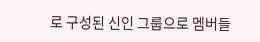로 구성된 신인 그룹으로 멤버들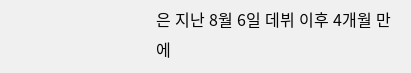은 지난 8월 6일 데뷔 이후 4개월 만에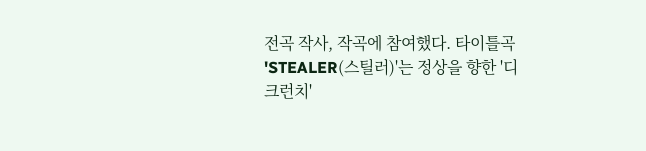전곡 작사, 작곡에 참여했다. 타이틀곡 'STEALER(스틸러)'는 정상을 향한 '디크런치'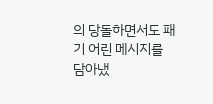의 당돌하면서도 패기 어린 메시지를 담아냈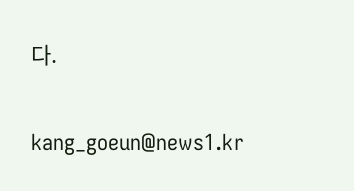다.

kang_goeun@news1.kr